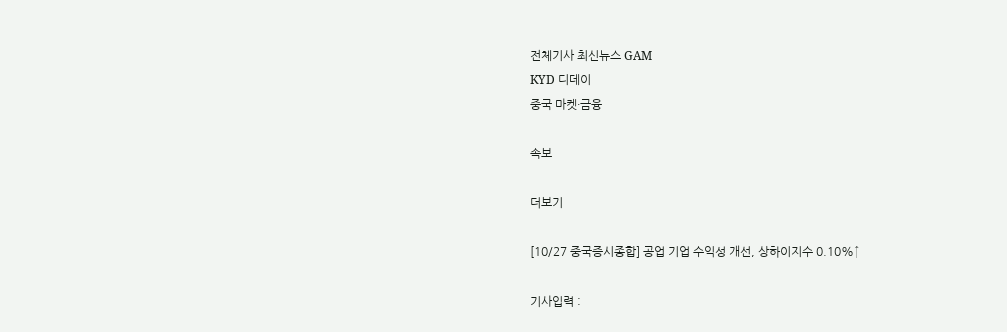전체기사 최신뉴스 GAM
KYD 디데이
중국 마켓·금융

속보

더보기

[10/27 중국증시종합] 공업 기업 수익성 개선, 상하이지수 0.10%↑

기사입력 :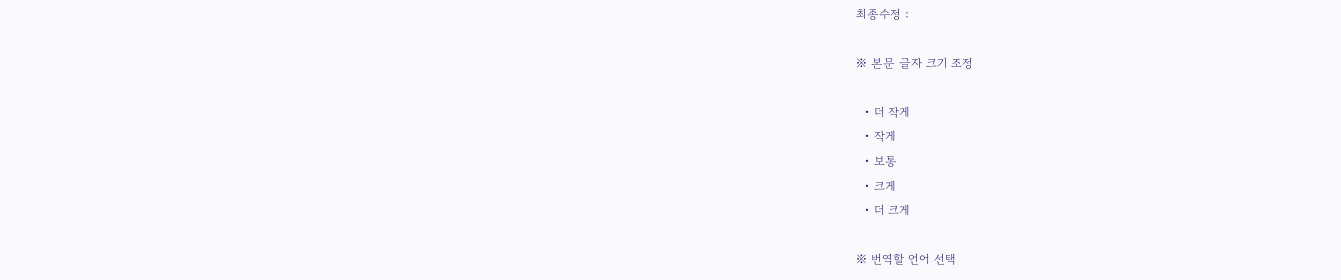최종수정 :

※ 본문 글자 크기 조정

  • 더 작게
  • 작게
  • 보통
  • 크게
  • 더 크게

※ 번역할 언어 선택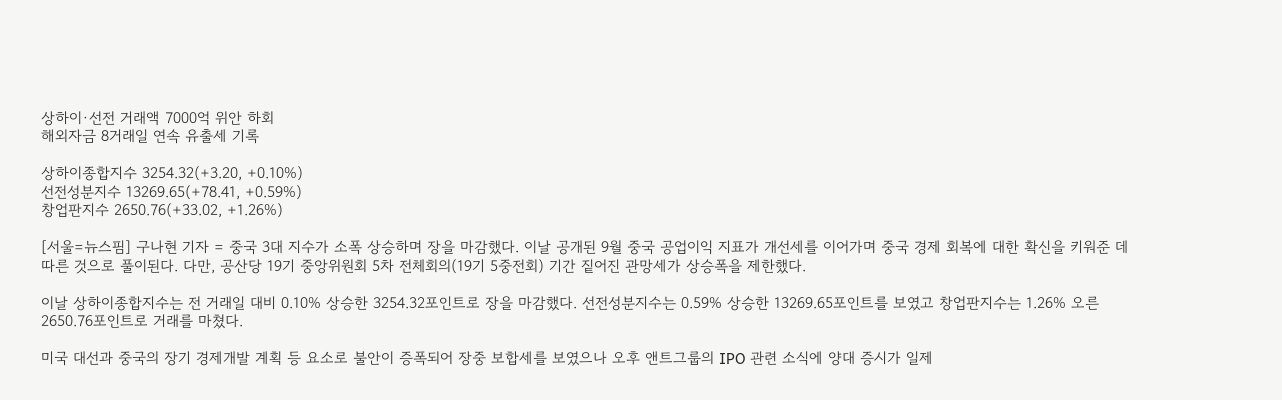상하이∙선전 거래액 7000억 위안 하회
해외자금 8거래일 연속 유출세 기록

상하이종합지수 3254.32(+3.20, +0.10%)
선전성분지수 13269.65(+78.41, +0.59%)
창업판지수 2650.76(+33.02, +1.26%)

[서울=뉴스핌] 구나현 기자 = 중국 3대 지수가 소폭 상승하며 장을 마감했다. 이날 공개된 9월 중국 공업이익 지표가 개선세를 이어가며 중국 경제 회복에 대한 확신을 키워준 데 따른 것으로 풀이된다. 다만, 공산당 19기 중앙위원회 5차 전체회의(19기 5중전회) 기간 짙어진 관망세가 상승폭을 제한했다.

이날 상하이종합지수는 전 거래일 대비 0.10% 상승한 3254.32포인트로 장을 마감했다. 선전성분지수는 0.59% 상승한 13269.65포인트를 보였고 창업판지수는 1.26% 오른 2650.76포인트로 거래를 마쳤다.

미국 대선과 중국의 장기 경제개발 계획 등 요소로 불안이 증폭되어 장중 보합세를 보였으나 오후 앤트그룹의 IPO 관련 소식에 양대 증시가 일제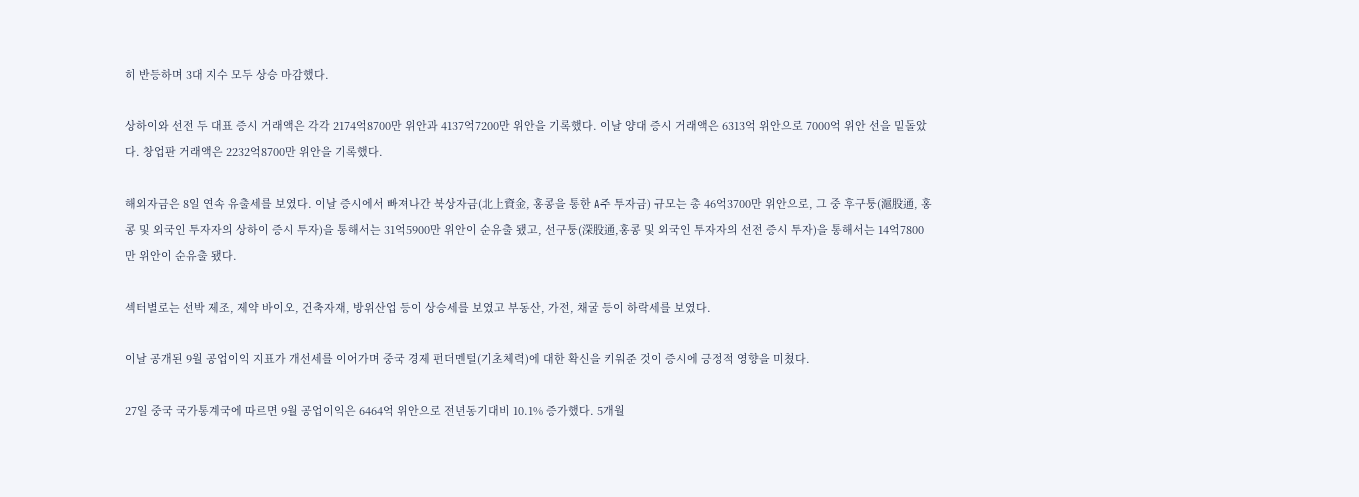히 반등하며 3대 지수 모두 상승 마감했다.

상하이와 선전 두 대표 증시 거래액은 각각 2174억8700만 위안과 4137억7200만 위안을 기록했다. 이날 양대 증시 거래액은 6313억 위안으로 7000억 위안 선을 밑돌았다. 창업판 거래액은 2232억8700만 위안을 기록했다.

해외자금은 8일 연속 유출세를 보였다. 이날 증시에서 빠져나간 북상자금(北上資金, 홍콩을 통한 A주 투자금) 규모는 총 46억3700만 위안으로, 그 중 후구퉁(滬股通, 홍콩 및 외국인 투자자의 상하이 증시 투자)을 통해서는 31억5900만 위안이 순유출 됐고, 선구퉁(深股通,홍콩 및 외국인 투자자의 선전 증시 투자)을 통해서는 14억7800만 위안이 순유출 됐다.

섹터별로는 선박 제조, 제약 바이오, 건축자재, 방위산업 등이 상승세를 보였고 부동산, 가전, 채굴 등이 하락세를 보였다.

이날 공개된 9월 공업이익 지표가 개선세를 이어가며 중국 경제 펀더멘털(기초체력)에 대한 확신을 키워준 것이 증시에 긍정적 영향을 미쳤다.

27일 중국 국가통계국에 따르면 9월 공업이익은 6464억 위안으로 전년동기대비 10.1% 증가했다. 5개월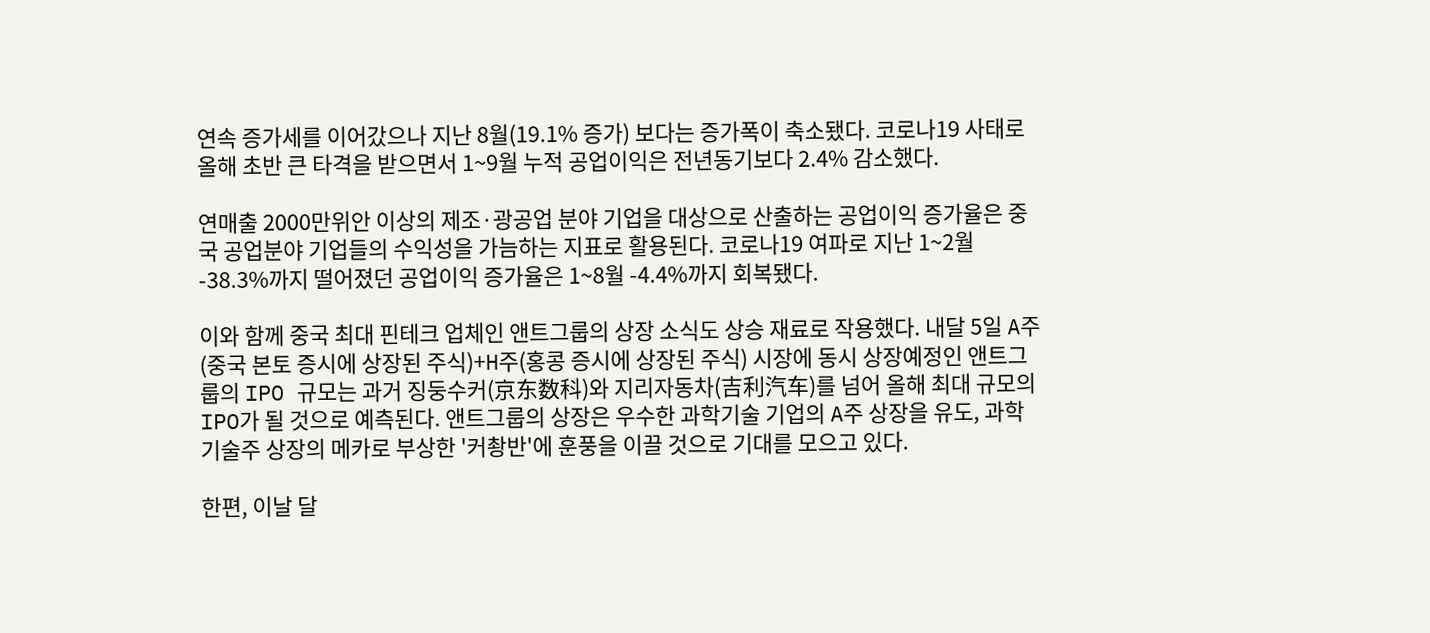연속 증가세를 이어갔으나 지난 8월(19.1% 증가) 보다는 증가폭이 축소됐다. 코로나19 사태로 올해 초반 큰 타격을 받으면서 1~9월 누적 공업이익은 전년동기보다 2.4% 감소했다.

연매출 2000만위안 이상의 제조·광공업 분야 기업을 대상으로 산출하는 공업이익 증가율은 중국 공업분야 기업들의 수익성을 가늠하는 지표로 활용된다. 코로나19 여파로 지난 1~2월 -38.3%까지 떨어졌던 공업이익 증가율은 1~8월 -4.4%까지 회복됐다.

이와 함께 중국 최대 핀테크 업체인 앤트그룹의 상장 소식도 상승 재료로 작용했다. 내달 5일 A주(중국 본토 증시에 상장된 주식)+H주(홍콩 증시에 상장된 주식) 시장에 동시 상장예정인 앤트그룹의 IPO 규모는 과거 징둥수커(京东数科)와 지리자동차(吉利汽车)를 넘어 올해 최대 규모의 IPO가 될 것으로 예측된다. 앤트그룹의 상장은 우수한 과학기술 기업의 A주 상장을 유도, 과학기술주 상장의 메카로 부상한 '커촹반'에 훈풍을 이끌 것으로 기대를 모으고 있다.

한편, 이날 달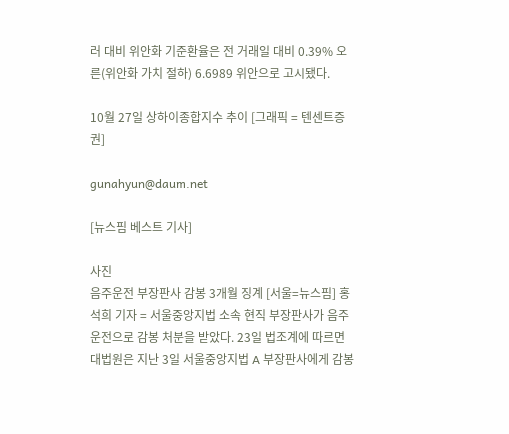러 대비 위안화 기준환율은 전 거래일 대비 0.39% 오른(위안화 가치 절하) 6.6989 위안으로 고시됐다.

10월 27일 상하이종합지수 추이 [그래픽 = 텐센트증권]

gunahyun@daum.net

[뉴스핌 베스트 기사]

사진
음주운전 부장판사 감봉 3개월 징계 [서울=뉴스핌] 홍석희 기자 = 서울중앙지법 소속 현직 부장판사가 음주운전으로 감봉 처분을 받았다. 23일 법조계에 따르면 대법원은 지난 3일 서울중앙지법 A 부장판사에게 감봉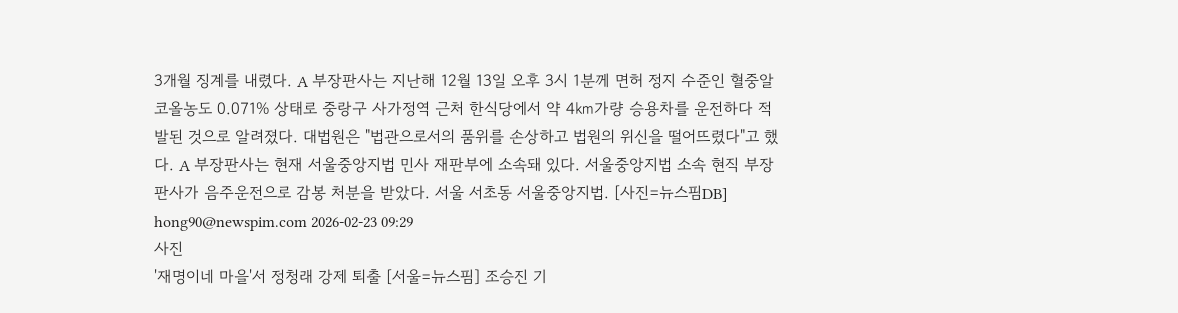3개월 징계를 내렸다. A 부장판사는 지난해 12월 13일 오후 3시 1분께 면허 정지 수준인 혈중알코올농도 0.071% 상태로 중랑구 사가정역 근처 한식당에서 약 4㎞가량 승용차를 운전하다 적발된 것으로 알려졌다. 대법원은 "법관으로서의 품위를 손상하고 법원의 위신을 떨어뜨렸다"고 했다. A 부장판사는 현재 서울중앙지법 민사 재판부에 소속돼 있다. 서울중앙지법 소속 현직 부장판사가 음주운전으로 감봉 처분을 받았다. 서울 서초동 서울중앙지법. [사진=뉴스핌DB] hong90@newspim.com 2026-02-23 09:29
사진
'재명이네 마을'서 정청래 강제 퇴출 [서울=뉴스핌] 조승진 기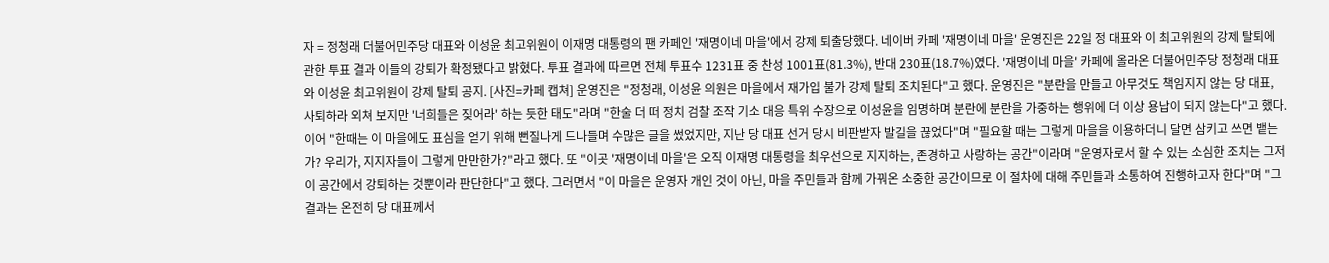자 = 정청래 더불어민주당 대표와 이성윤 최고위원이 이재명 대통령의 팬 카페인 '재명이네 마을'에서 강제 퇴출당했다. 네이버 카페 '재명이네 마을' 운영진은 22일 정 대표와 이 최고위원의 강제 탈퇴에 관한 투표 결과 이들의 강퇴가 확정됐다고 밝혔다. 투표 결과에 따르면 전체 투표수 1231표 중 찬성 1001표(81.3%), 반대 230표(18.7%)였다. '재명이네 마을' 카페에 올라온 더불어민주당 정청래 대표와 이성윤 최고위원이 강제 탈퇴 공지. [사진=카페 캡쳐] 운영진은 "정청래, 이성윤 의원은 마을에서 재가입 불가 강제 탈퇴 조치된다"고 했다. 운영진은 "분란을 만들고 아무것도 책임지지 않는 당 대표, 사퇴하라 외쳐 보지만 '너희들은 짖어라' 하는 듯한 태도"라며 "한술 더 떠 정치 검찰 조작 기소 대응 특위 수장으로 이성윤을 임명하며 분란에 분란을 가중하는 행위에 더 이상 용납이 되지 않는다"고 했다. 이어 "한때는 이 마을에도 표심을 얻기 위해 뻔질나게 드나들며 수많은 글을 썼었지만, 지난 당 대표 선거 당시 비판받자 발길을 끊었다"며 "필요할 때는 그렇게 마을을 이용하더니 달면 삼키고 쓰면 뱉는가? 우리가, 지지자들이 그렇게 만만한가?"라고 했다. 또 "이곳 '재명이네 마을'은 오직 이재명 대통령을 최우선으로 지지하는, 존경하고 사랑하는 공간"이라며 "운영자로서 할 수 있는 소심한 조치는 그저 이 공간에서 강퇴하는 것뿐이라 판단한다"고 했다. 그러면서 "이 마을은 운영자 개인 것이 아닌, 마을 주민들과 함께 가꿔온 소중한 공간이므로 이 절차에 대해 주민들과 소통하여 진행하고자 한다"며 "그 결과는 온전히 당 대표께서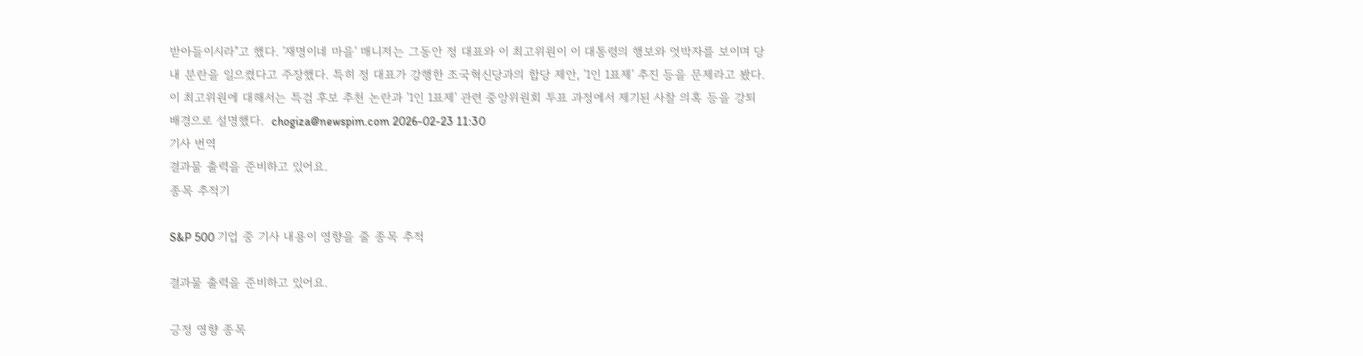받아들이시라"고 했다. '재명이네 마을' 매니저는 그동안 정 대표와 이 최고위원이 이 대통령의 행보와 엇박자를 보이며 당내 분란을 일으켰다고 주장했다. 특히 정 대표가 강행한 조국혁신당과의 합당 제안, '1인 1표제' 추진 등을 문제라고 봤다. 이 최고위원에 대해서는 특검 후보 추천 논란과 '1인 1표제' 관련 중앙위원회 투표 과정에서 제기된 사찰 의혹 등을 강퇴 배경으로 설명했다.  chogiza@newspim.com 2026-02-23 11:30
기사 번역
결과물 출력을 준비하고 있어요.
종목 추적기

S&P 500 기업 중 기사 내용이 영향을 줄 종목 추적

결과물 출력을 준비하고 있어요.

긍정 영향 종목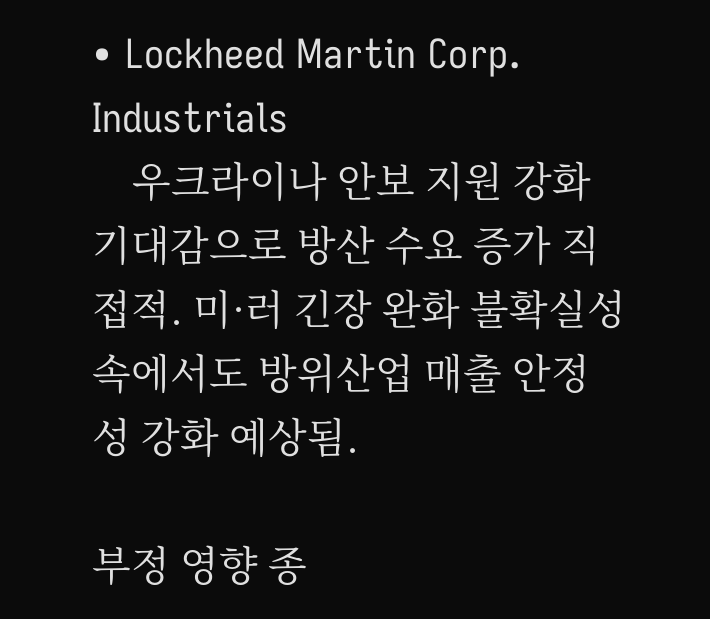• Lockheed Martin Corp. Industrials
    우크라이나 안보 지원 강화 기대감으로 방산 수요 증가 직접적. 미·러 긴장 완화 불확실성 속에서도 방위산업 매출 안정성 강화 예상됨.

부정 영향 종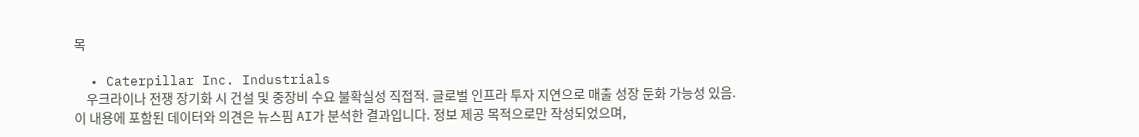목

  • Caterpillar Inc. Industrials
    우크라이나 전쟁 장기화 시 건설 및 중장비 수요 불확실성 직접적. 글로벌 인프라 투자 지연으로 매출 성장 둔화 가능성 있음.
이 내용에 포함된 데이터와 의견은 뉴스핌 AI가 분석한 결과입니다. 정보 제공 목적으로만 작성되었으며,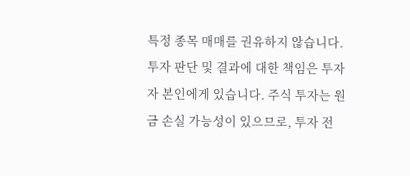특정 종목 매매를 권유하지 않습니다. 투자 판단 및 결과에 대한 책임은 투자자 본인에게 있습니다. 주식 투자는 원금 손실 가능성이 있으므로, 투자 전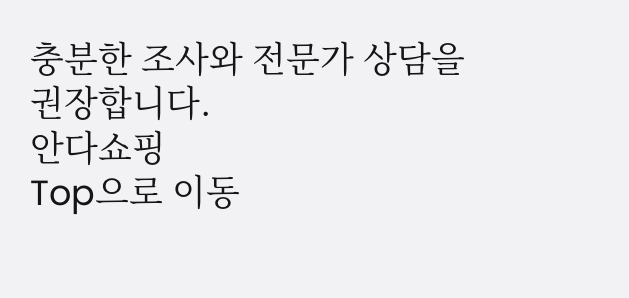충분한 조사와 전문가 상담을 권장합니다.
안다쇼핑
Top으로 이동